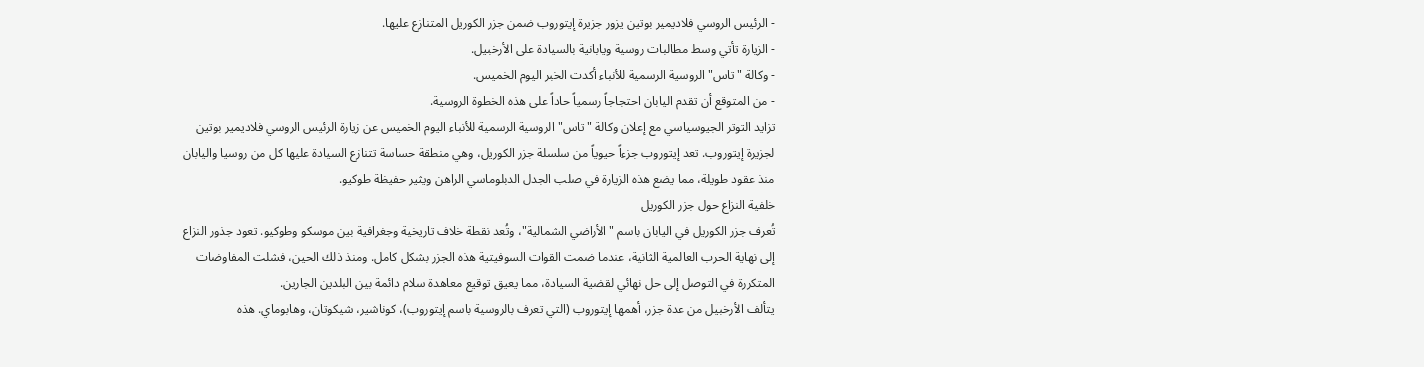- الرئيس الروسي فلاديمير بوتين يزور جزيرة إيتوروب ضمن جزر الكوريل المتنازع عليها.
- الزيارة تأتي وسط مطالبات روسية ويابانية بالسيادة على الأرخبيل.
- وكالة "تاس" الروسية الرسمية للأنباء أكدت الخبر اليوم الخميس.
- من المتوقع أن تقدم اليابان احتجاجاً رسمياً حاداً على هذه الخطوة الروسية.
تزايد التوتر الجيوسياسي مع إعلان وكالة "تاس" الروسية الرسمية للأنباء اليوم الخميس عن زيارة الرئيس الروسي فلاديمير بوتين لجزيرة إيتوروب. تعد إيتوروب جزءاً حيوياً من سلسلة جزر الكوريل، وهي منطقة حساسة تتنازع السيادة عليها كل من روسيا واليابان منذ عقود طويلة، مما يضع هذه الزيارة في صلب الجدل الدبلوماسي الراهن ويثير حفيظة طوكيو.
خلفية النزاع حول جزر الكوريل
تُعرف جزر الكوريل في اليابان باسم "الأراضي الشمالية"، وتُعد نقطة خلاف تاريخية وجغرافية بين موسكو وطوكيو. تعود جذور النزاع إلى نهاية الحرب العالمية الثانية، عندما ضمت القوات السوفيتية هذه الجزر بشكل كامل. ومنذ ذلك الحين، فشلت المفاوضات المتكررة في التوصل إلى حل نهائي لقضية السيادة، مما يعيق توقيع معاهدة سلام دائمة بين البلدين الجارين.
يتألف الأرخبيل من عدة جزر، أهمها إيتوروب (التي تعرف بالروسية باسم إيتوروب)، كوناشير، شيكوتان، وهابوماي. هذه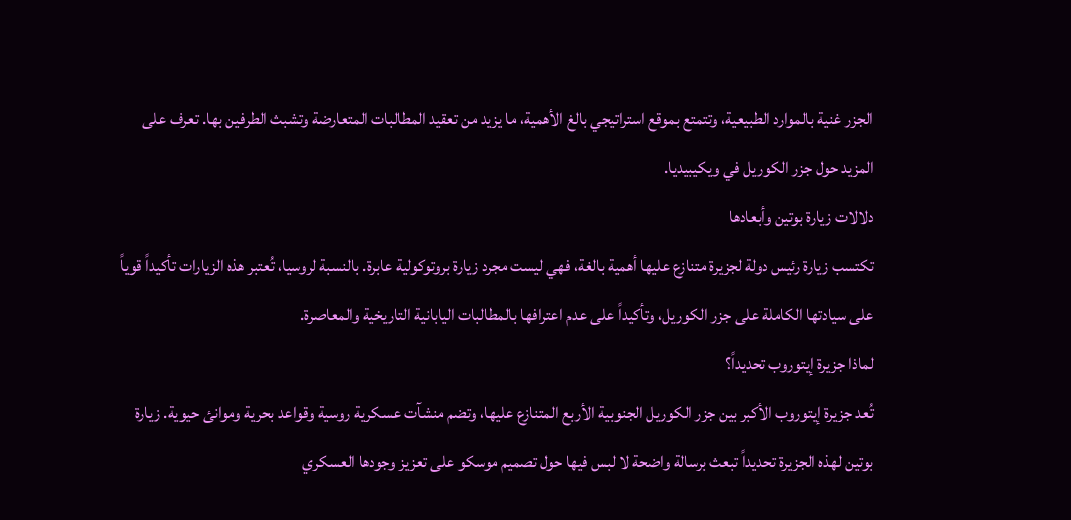الجزر غنية بالموارد الطبيعية، وتتمتع بموقع استراتيجي بالغ الأهمية، ما يزيد من تعقيد المطالبات المتعارضة وتشبث الطرفين بها. تعرف على المزيد حول جزر الكوريل في ويكيبيديا.
دلالات زيارة بوتين وأبعادها
تكتسب زيارة رئيس دولة لجزيرة متنازع عليها أهمية بالغة، فهي ليست مجرد زيارة بروتوكولية عابرة. بالنسبة لروسيا، تُعتبر هذه الزيارات تأكيداً قوياً على سيادتها الكاملة على جزر الكوريل، وتأكيداً على عدم اعترافها بالمطالبات اليابانية التاريخية والمعاصرة.
لماذا جزيرة إيتوروب تحديداً؟
تُعد جزيرة إيتوروب الأكبر بين جزر الكوريل الجنوبية الأربع المتنازع عليها، وتضم منشآت عسكرية روسية وقواعد بحرية وموانئ حيوية. زيارة بوتين لهذه الجزيرة تحديداً تبعث برسالة واضحة لا لبس فيها حول تصميم موسكو على تعزيز وجودها العسكري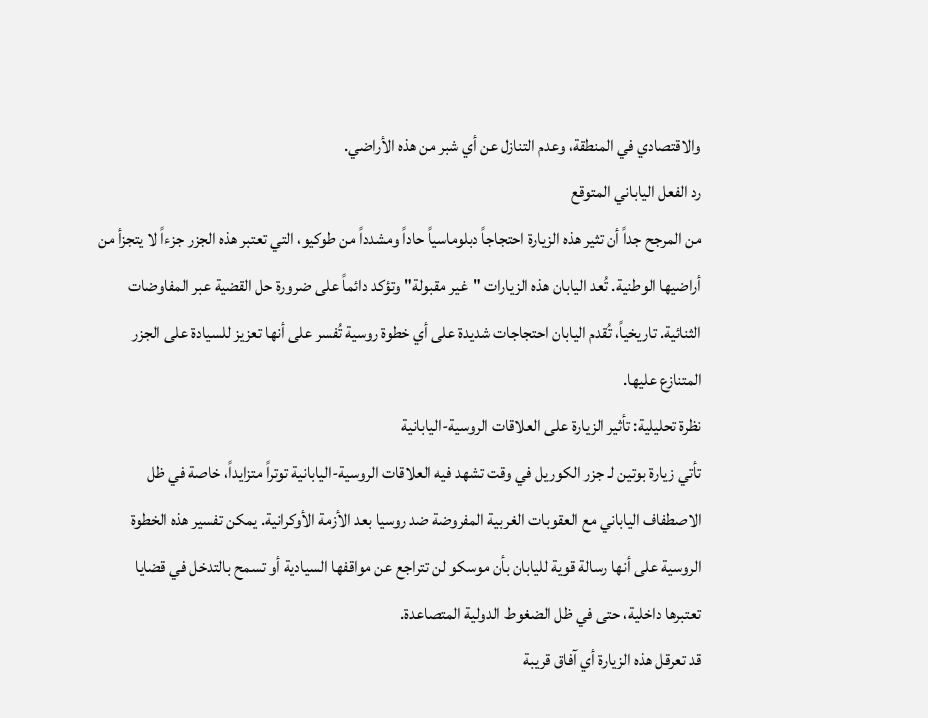والاقتصادي في المنطقة، وعدم التنازل عن أي شبر من هذه الأراضي.
رد الفعل الياباني المتوقع
من المرجح جداً أن تثير هذه الزيارة احتجاجاً دبلوماسياً حاداً ومشدداً من طوكيو، التي تعتبر هذه الجزر جزءاً لا يتجزأ من أراضيها الوطنية. تُعد اليابان هذه الزيارات "غير مقبولة" وتؤكد دائماً على ضرورة حل القضية عبر المفاوضات الثنائية. تاريخياً، تُقدم اليابان احتجاجات شديدة على أي خطوة روسية تُفسر على أنها تعزيز للسيادة على الجزر المتنازع عليها.
نظرة تحليلية: تأثير الزيارة على العلاقات الروسية-اليابانية
تأتي زيارة بوتين لـ جزر الكوريل في وقت تشهد فيه العلاقات الروسية-اليابانية توتراً متزايداً، خاصة في ظل الاصطفاف الياباني مع العقوبات الغربية المفروضة ضد روسيا بعد الأزمة الأوكرانية. يمكن تفسير هذه الخطوة الروسية على أنها رسالة قوية لليابان بأن موسكو لن تتراجع عن مواقفها السيادية أو تسمح بالتدخل في قضايا تعتبرها داخلية، حتى في ظل الضغوط الدولية المتصاعدة.
قد تعرقل هذه الزيارة أي آفاق قريبة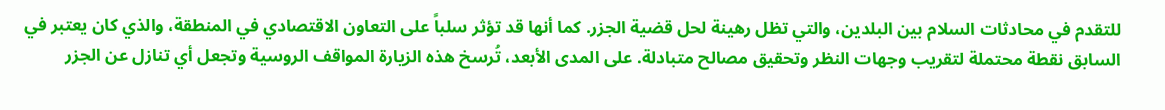للتقدم في محادثات السلام بين البلدين، والتي تظل رهينة لحل قضية الجزر. كما أنها قد تؤثر سلباً على التعاون الاقتصادي في المنطقة، والذي كان يعتبر في السابق نقطة محتملة لتقريب وجهات النظر وتحقيق مصالح متبادلة. على المدى الأبعد، تُرسخ هذه الزيارة المواقف الروسية وتجعل أي تنازل عن الجزر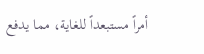أمراً مستبعداً للغاية، مما يدفع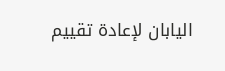اليابان لإعادة تقييم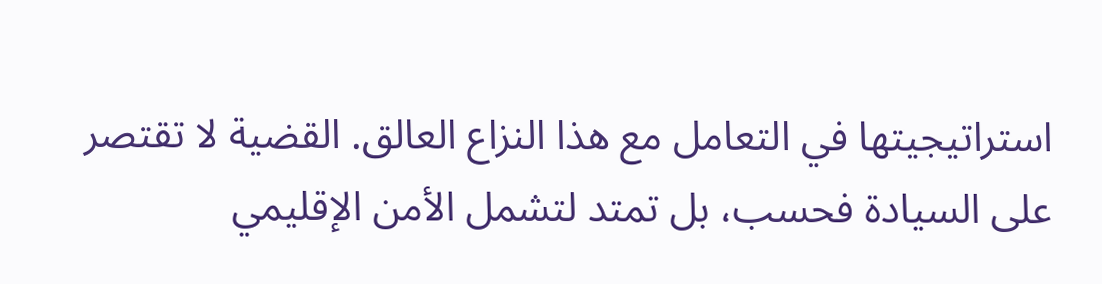استراتيجيتها في التعامل مع هذا النزاع العالق. القضية لا تقتصر على السيادة فحسب، بل تمتد لتشمل الأمن الإقليمي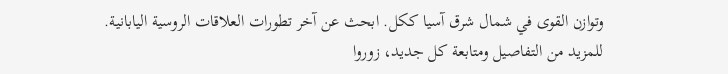وتوازن القوى في شمال شرق آسيا ككل. ابحث عن آخر تطورات العلاقات الروسية اليابانية.
للمزيد من التفاصيل ومتابعة كل جديد، زوروا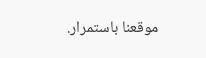موقعنا باستمرار.